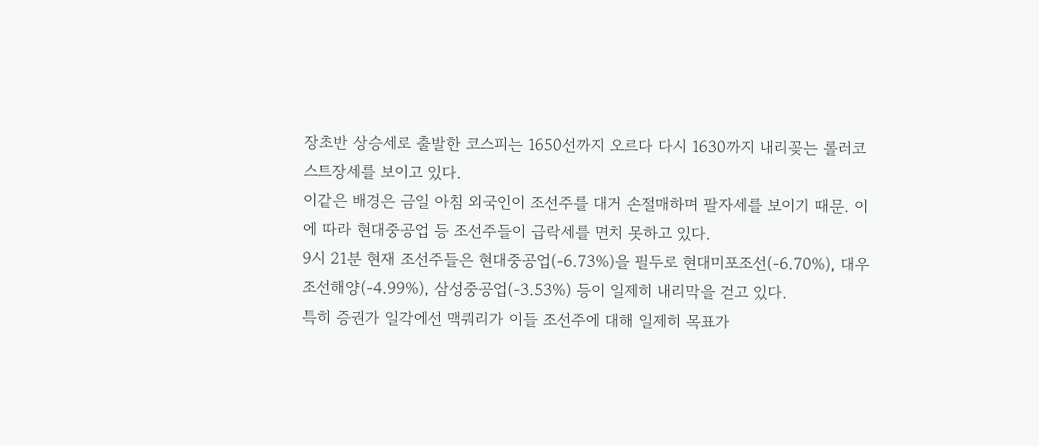장초반 상승세로 출발한 코스피는 1650선까지 오르다 다시 1630까지 내리꽂는 롤러코스트장세를 보이고 있다.
이같은 배경은 금일 아침 외국인이 조선주를 대거 손절매하며 팔자세를 보이기 때문. 이에 따라 현대중공업 등 조선주들이 급락세를 면치 못하고 있다.
9시 21분 현재 조선주들은 현대중공업(-6.73%)을 필두로 현대미포조선(-6.70%), 대우조선해양(-4.99%), 삼성중공업(-3.53%) 등이 일제히 내리막을 걷고 있다.
특히 증권가 일각에선 맥쿼리가 이들 조선주에 대해 일제히 목표가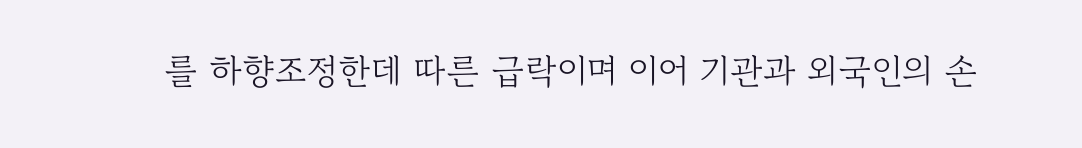를 하향조정한데 따른 급락이며 이어 기관과 외국인의 손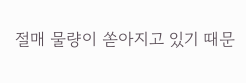절매 물량이 쏟아지고 있기 때문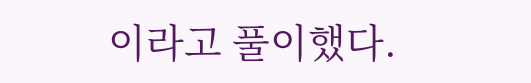이라고 풀이했다.